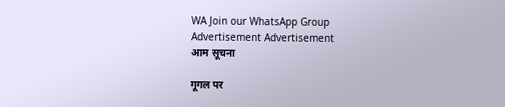WA Join our WhatsApp Group
Advertisement Advertisement
आम सूचना

गूगल पर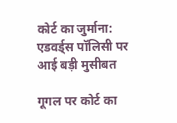कोर्ट का जुर्माना: एडवर्ड्स पॉलिसी पर आई बड़ी मुसीबत

गूगल पर कोर्ट का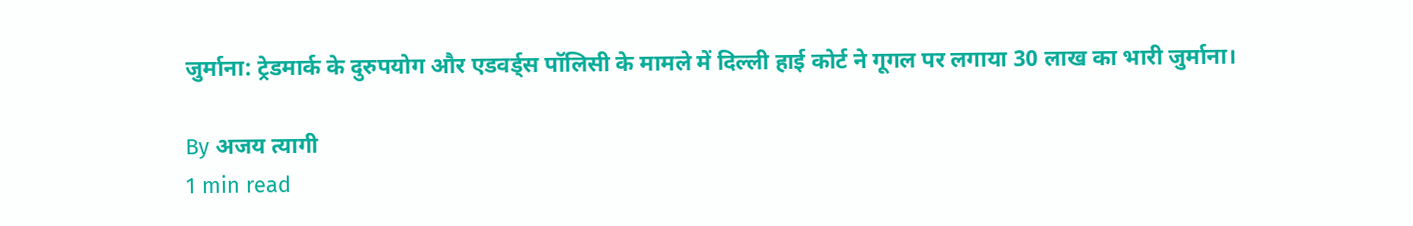जुर्माना: ट्रेडमार्क के दुरुपयोग और एडवर्ड्स पॉलिसी के मामले में दिल्ली हाई कोर्ट ने गूगल पर लगाया 30 लाख का भारी जुर्माना।

By अजय त्यागी
1 min read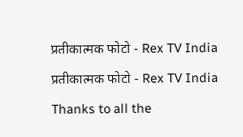प्रतीकात्मक फोटो - Rex TV India

प्रतीकात्मक फोटो - Rex TV India

Thanks to all the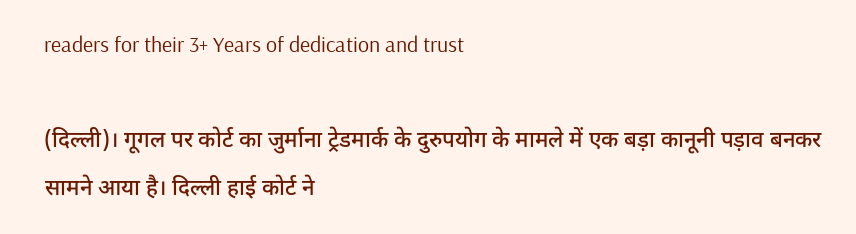readers for their 3+ Years of dedication and trust

(दिल्ली)। गूगल पर कोर्ट का जुर्माना ट्रेडमार्क के दुरुपयोग के मामले में एक बड़ा कानूनी पड़ाव बनकर सामने आया है। दिल्ली हाई कोर्ट ने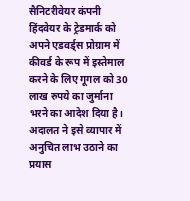सैनिटरीवेयर कंपनी हिंदवेयर के ट्रेडमार्क को अपने एडवर्ड्स प्रोग्राम में कीवर्ड के रूप में इस्तेमाल करने के लिए गूगल को 30 लाख रुपये का जुर्माना भरने का आदेश दिया है। अदालत ने इसे व्यापार में अनुचित लाभ उठाने का प्रयास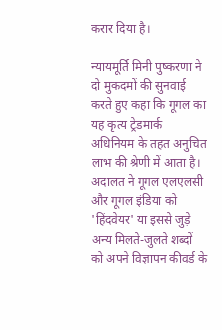करार दिया है।

न्यायमूर्ति मिनी पुष्करणा ने दो मुकदमों की सुनवाई करते हुए कहा कि गूगल का यह कृत्य ट्रेडमार्क अधिनियम के तहत अनुचित लाभ की श्रेणी में आता है। अदालत ने गूगल एलएलसी और गूगल इंडिया को 'हिंदवेयर' या इससे जुड़े अन्य मिलते-जुलते शब्दों को अपने विज्ञापन कीवर्ड के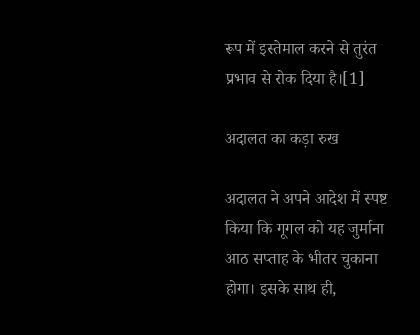रूप में इस्तेमाल करने से तुरंत प्रभाव से रोक दिया है।[1]

अदालत का कड़ा रुख

अदालत ने अपने आदेश में स्पष्ट किया कि गूगल को यह जुर्माना आठ सप्ताह के भीतर चुकाना होगा। इसके साथ ही,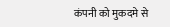कंपनी को मुकदमे से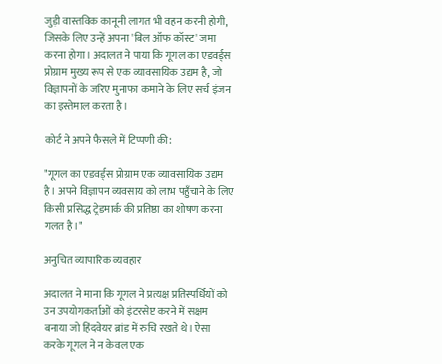जुड़ी वास्तविक कानूनी लागत भी वहन करनी होगी, जिसके लिए उन्हें अपना 'बिल ऑफ कॉस्ट' जमा करना होगा। अदालत ने पाया कि गूगल का एडवर्ड्स प्रोग्राम मुख्य रूप से एक व्यावसायिक उद्यम है, जो विज्ञापनों के जरिए मुनाफा कमाने के लिए सर्च इंजन का इस्तेमाल करता है।

कोर्ट ने अपने फैसले में टिप्पणी की:

"गूगल का एडवर्ड्स प्रोग्राम एक व्यावसायिक उद्यम है। अपने विज्ञापन व्यवसाय को लाभ पहुँचाने के लिए किसी प्रसिद्ध ट्रेडमार्क की प्रतिष्ठा का शोषण करना गलत है।"

अनुचित व्यापारिक व्यवहार

अदालत ने माना कि गूगल ने प्रत्यक्ष प्रतिस्पर्धियों को उन उपयोगकर्ताओं को इंटरसेप्ट करने में सक्षम बनाया जो हिंदवेयर ब्रांड में रुचि रखते थे। ऐसा करके गूगल ने न केवल एक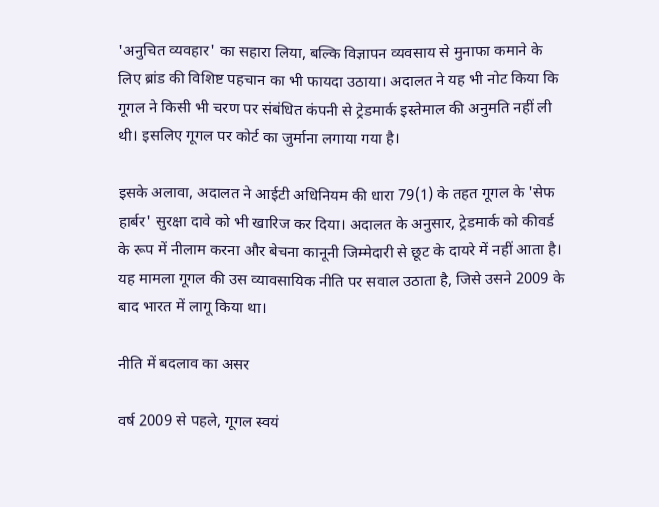'अनुचित व्यवहार' का सहारा लिया, बल्कि विज्ञापन व्यवसाय से मुनाफा कमाने के लिए ब्रांड की विशिष्ट पहचान का भी फायदा उठाया। अदालत ने यह भी नोट किया कि गूगल ने किसी भी चरण पर संबंधित कंपनी से ट्रेडमार्क इस्तेमाल की अनुमति नहीं ली थी। इसलिए गूगल पर कोर्ट का जुर्माना लगाया गया है।

इसके अलावा, अदालत ने आईटी अधिनियम की धारा 79(1) के तहत गूगल के 'सेफ हार्बर' सुरक्षा दावे को भी खारिज कर दिया। अदालत के अनुसार, ट्रेडमार्क को कीवर्ड के रूप में नीलाम करना और बेचना कानूनी जिम्मेदारी से छूट के दायरे में नहीं आता है। यह मामला गूगल की उस व्यावसायिक नीति पर सवाल उठाता है, जिसे उसने 2009 के बाद भारत में लागू किया था।

नीति में बदलाव का असर

वर्ष 2009 से पहले, गूगल स्वयं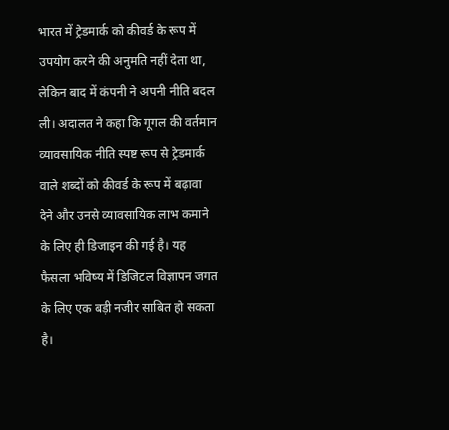भारत में ट्रेडमार्क को कीवर्ड के रूप में उपयोग करने की अनुमति नहीं देता था, लेकिन बाद में कंपनी ने अपनी नीति बदल ली। अदालत ने कहा कि गूगल की वर्तमान व्यावसायिक नीति स्पष्ट रूप से ट्रेडमार्क वाले शब्दों को कीवर्ड के रूप में बढ़ावा देने और उनसे व्यावसायिक लाभ कमाने के लिए ही डिजाइन की गई है। यह फैसला भविष्य में डिजिटल विज्ञापन जगत के लिए एक बड़ी नजीर साबित हो सकता है।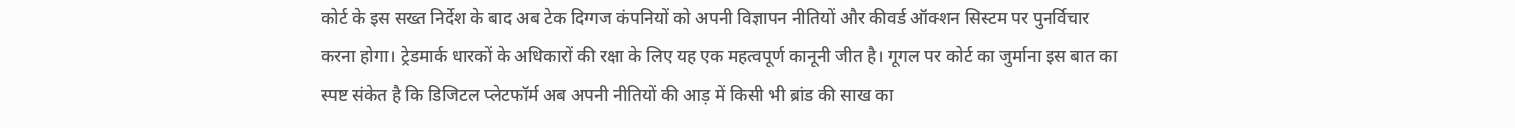कोर्ट के इस सख्त निर्देश के बाद अब टेक दिग्गज कंपनियों को अपनी विज्ञापन नीतियों और कीवर्ड ऑक्शन सिस्टम पर पुनर्विचार करना होगा। ट्रेडमार्क धारकों के अधिकारों की रक्षा के लिए यह एक महत्वपूर्ण कानूनी जीत है। गूगल पर कोर्ट का जुर्माना इस बात का स्पष्ट संकेत है कि डिजिटल प्लेटफॉर्म अब अपनी नीतियों की आड़ में किसी भी ब्रांड की साख का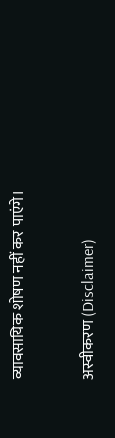व्यावसायिक शोषण नहीं कर पाएंगे।

अस्वीकरण (Disclaimer)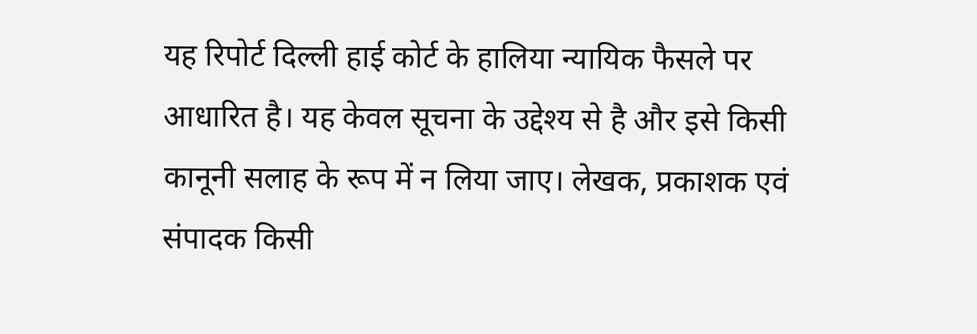यह रिपोर्ट दिल्ली हाई कोर्ट के हालिया न्यायिक फैसले पर आधारित है। यह केवल सूचना के उद्देश्य से है और इसे किसी कानूनी सलाह के रूप में न लिया जाए। लेखक, प्रकाशक एवं संपादक किसी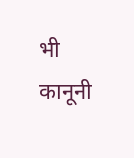भी कानूनी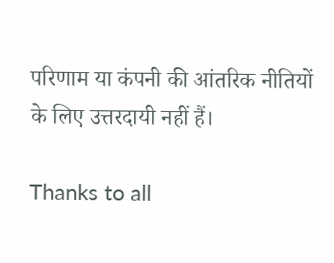परिणाम या कंपनी की आंतरिक नीतियों के लिए उत्तरदायी नहीं हैं।

Thanks to all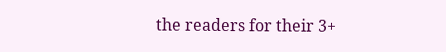the readers for their 3+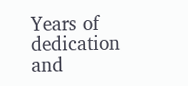Years of dedication and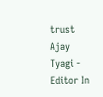trust
Ajay Tyagi - Editor In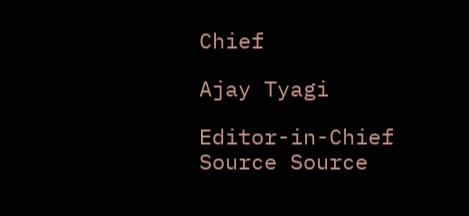Chief

Ajay Tyagi

Editor-in-Chief
Source Source